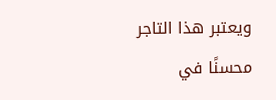ويعتبر هذا التاجر محسنًا في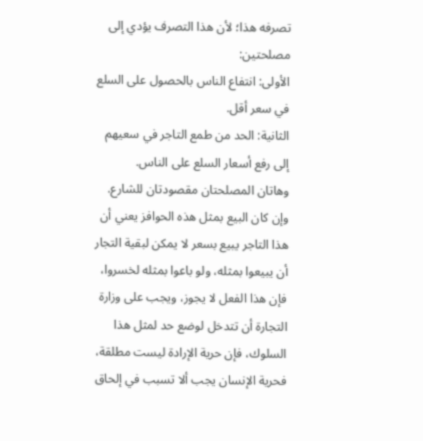تصرفه هذا؛ لأن هذا التصرف يؤدي إلى مصلحتين:
الأولى: انتفاع الناس بالحصول على السلع في سعر أقل.
الثانية: الحد من طمع التاجر في سعيهم إلى رفع أسعار السلع على الناس.
وهاتان المصلحتان مقصودتان للشارع.
وإن كان البيع بمثل هذه الحوافز يعني أن هذا التاجر يبيع بسعر لا يمكن لبقية التجار أن يبيعوا بمثله، ولو باعوا بمثله لخسروا، فإن هذا الفعل لا يجوز، ويجب على وزارة التجارة أن تتدخل لوضع حد لمثل هذا السلوك، فإن حرية الإرادة ليست مطلقة، فحرية الإنسان يجب ألا تسبب في إلحاق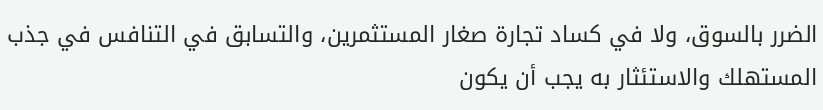الضرر بالسوق، ولا في كساد تجارة صغار المستثمرين، والتسابق في التنافس في جذب المستهلك والاستئثار به يجب أن يكون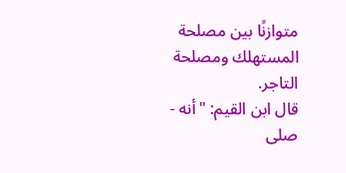متوازنًا بين مصلحة المستهلك ومصلحة التاجر.
قال ابن القيم: "أنه - صلى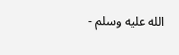الله عليه وسلم -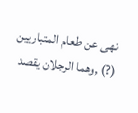نهى عن طعام المتباريين (?) ,وهما الرجلان يقصد